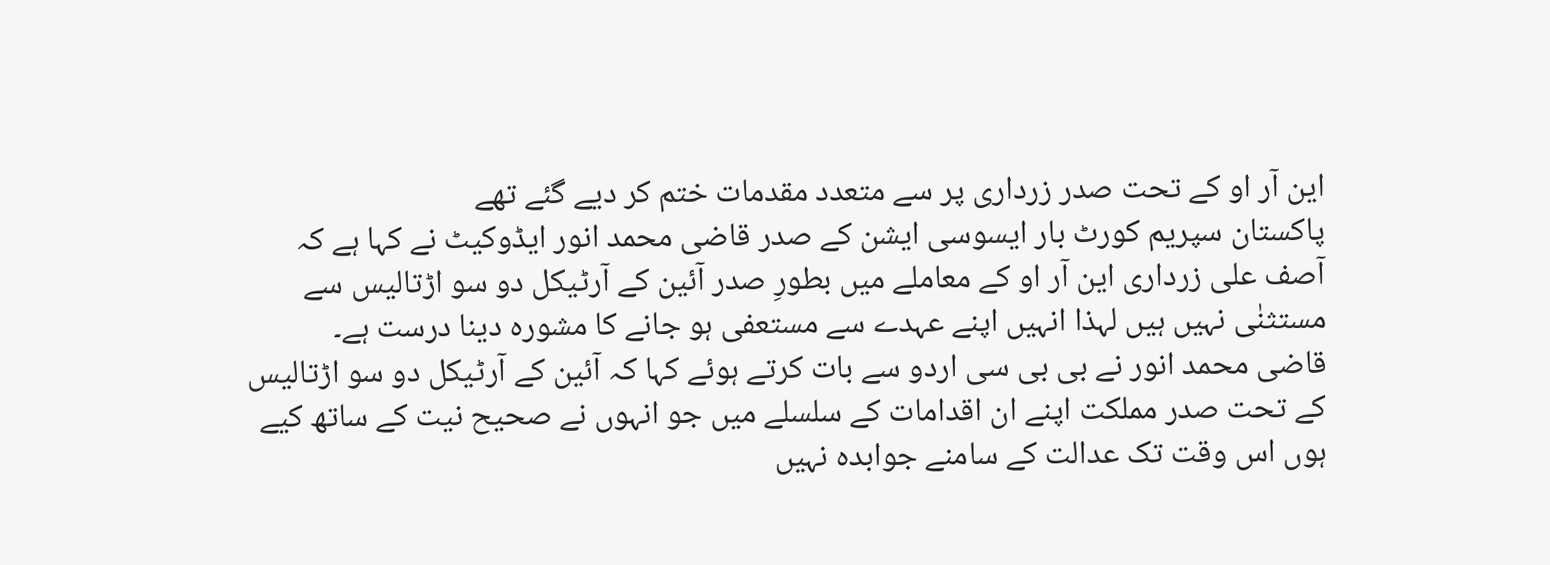این آر او کے تحت صدر زرداری پر سے متعدد مقدمات ختم کر دیے گئے تھے
پاکستان سپریم کورٹ بار ایسوسی ایشن کے صدر قاضی محمد انور ایڈوکیٹ نے کہا ہے کہ آصف علی زرداری این آر او کے معاملے میں بطورِ صدر آئین کے آرٹیکل دو سو اڑتالیس سے مستثنٰی نہیں ہیں لہذا انہیں اپنے عہدے سے مستعفی ہو جانے کا مشورہ دینا درست ہے۔
قاضی محمد انور نے بی بی سی اردو سے بات کرتے ہوئے کہا کہ آئین کے آرٹیکل دو سو اڑتالیس کے تحت صدر مملکت اپنے ان اقدامات کے سلسلے میں جو انہوں نے صحیح نیت کے ساتھ کیے ہوں اس وقت تک عدالت کے سامنے جوابدہ نہیں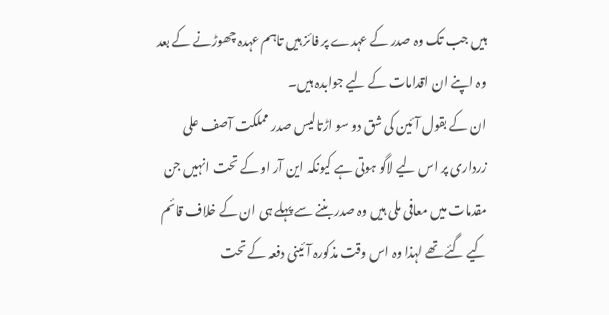ہیں جب تک وہ صدر کے عہدے پر فائز ہیں تاہم عہدہ چھوڑنے کے بعد وہ اپنے ان اقدامات کے لیے جوابدہ ہیں۔
ان کے بقول آئین کی شق دو سو اڑتالیس صدر مملکت آصف علی زرداری پر اس لیے لاگو ہوتی ہے کیونکہ این آر او کے تحت انہیں جن مقدمات میں معافی ملی ہیں وہ صدر بننے سے پہلے ہی ان کے خلاف قائم کیے گئے تھے لہذا وہ اس وقت مذکورہ آئینی دفعہ کے تحت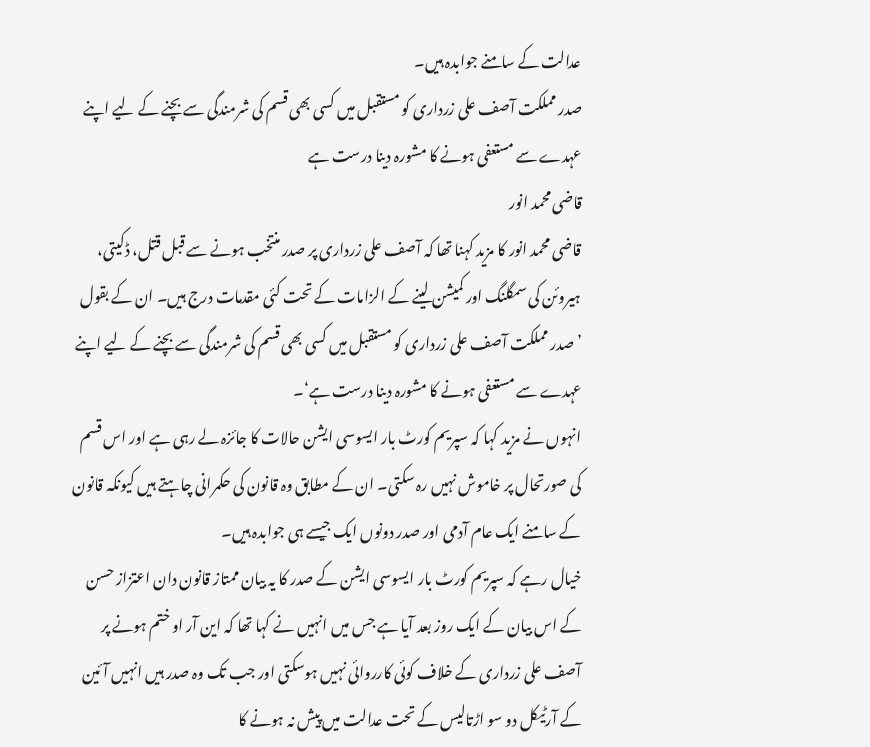عدالت کے سامنے جوابدہ ہیں۔
صدر مملکت آصف علی زرداری کو مستقبل میں کسی بھی قسم کی شرمندگی سے بچنے کے لیے اپنے عہدے سے مستعفی ہونے کا مشورہ دینا درست ہے
قاضی محمد انور
قاضی محمد انور کا مزید کہنا تھا کہ آصف علی زرداری پر صدر منتخب ہونے سے قبل قتل، ڈکیتی، ہیروئن کی سمگلنگ اور کمیشن لینے کے الزامات کے تحت کئی مقدمات درج ہیں۔ ان کے بقول ’صدر مملکت آصف علی زرداری کو مستقبل میں کسی بھی قسم کی شرمندگی سے بچنے کے لیے اپنے عہدے سے مستعفی ہونے کا مشورہ دینا درست ہے‘۔
انہوں نے مزید کہا کہ سپریم کورٹ بار ایسوسی ایشن حالات کا جائزہ لے رہی ہے اور اس قسم کی صورتحال پر خاموش نہیں رہ سکتی۔ ان کے مطابق وہ قانون کی حکمرانی چاہتے ہیں کیونکہ قانون کے سامنے ایک عام آدمی اور صدر دونوں ایک جیسے ہی جوابدہ ہیں۔
خیال رہے کہ سپریم کورٹ بار ایسوسی ایشن کے صدر کا یہ بیان ممتاز قانون دان اعتزاز حسن کے اس بیان کے ایک روز بعد آیا ہے جس میں انہیں نے کہا تھا کہ این آر او ختم ہونے پر آصف علی زرداری کے خلاف کوئی کارروائی نہیں ہوسکتی اور جب تک وہ صدر ہیں انہیں آئین کے آرٹیکل دو سو اڑتالیس کے تحت عدالت میں پیش نہ ہونے کا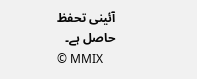آئینی تحفظ حاصل ہے۔
© MMIX